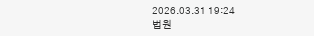2026.03.31 19:24
법원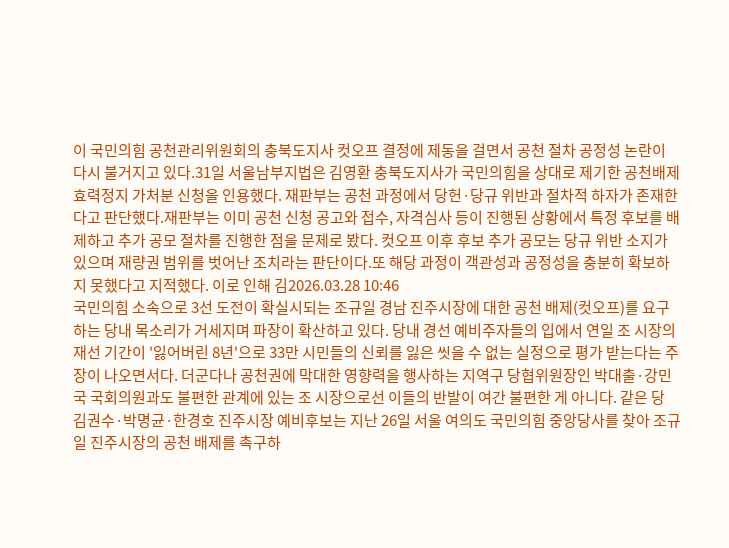이 국민의힘 공천관리위원회의 충북도지사 컷오프 결정에 제동을 걸면서 공천 절차 공정성 논란이 다시 불거지고 있다.31일 서울남부지법은 김영환 충북도지사가 국민의힘을 상대로 제기한 공천배제 효력정지 가처분 신청을 인용했다. 재판부는 공천 과정에서 당헌·당규 위반과 절차적 하자가 존재한다고 판단했다.재판부는 이미 공천 신청 공고와 접수, 자격심사 등이 진행된 상황에서 특정 후보를 배제하고 추가 공모 절차를 진행한 점을 문제로 봤다. 컷오프 이후 후보 추가 공모는 당규 위반 소지가 있으며 재량권 범위를 벗어난 조치라는 판단이다.또 해당 과정이 객관성과 공정성을 충분히 확보하지 못했다고 지적했다. 이로 인해 김2026.03.28 10:46
국민의힘 소속으로 3선 도전이 확실시되는 조규일 경남 진주시장에 대한 공천 배제(컷오프)를 요구하는 당내 목소리가 거세지며 파장이 확산하고 있다. 당내 경선 예비주자들의 입에서 연일 조 시장의 재선 기간이 '잃어버린 8년'으로 33만 시민들의 신뢰를 잃은 씻을 수 없는 실정으로 평가 받는다는 주장이 나오면서다. 더군다나 공천권에 막대한 영향력을 행사하는 지역구 당협위원장인 박대출·강민국 국회의원과도 불편한 관계에 있는 조 시장으로선 이들의 반발이 여간 불편한 게 아니다. 같은 당 김권수·박명균·한경호 진주시장 예비후보는 지난 26일 서울 여의도 국민의힘 중앙당사를 찾아 조규일 진주시장의 공천 배제를 촉구하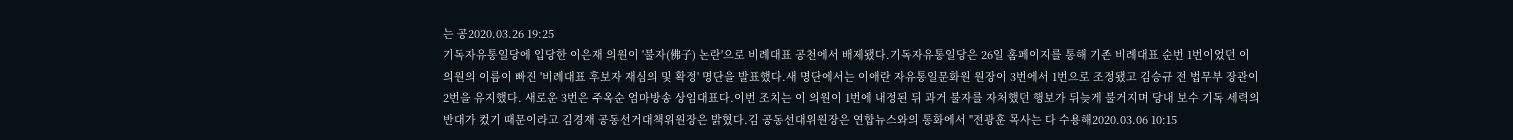는 공2020.03.26 19:25
기독자유통일당에 입당한 이은재 의원이 '불자(佛子) 논란'으로 비례대표 공천에서 배제됐다.기독자유통일당은 26일 홈페이지를 통해 기존 비례대표 순번 1번이었던 이 의원의 이름이 빠진 '비례대표 후보자 재심의 및 확정' 명단을 발표했다.새 명단에서는 이애란 자유통일문화원 원장이 3번에서 1번으로 조정됐고 김승규 전 법무부 장관이 2번을 유지했다. 새로운 3번은 주옥순 엄마방송 상임대표다.이번 조치는 이 의원이 1번에 내정된 뒤 과거 불자를 자처했던 행보가 뒤늦게 불거지며 당내 보수 기독 세력의 반대가 컸기 때문이라고 김경재 공동선거대책위원장은 밝혔다.김 공동선대위원장은 연합뉴스와의 통화에서 "전광훈 목사는 다 수용해2020.03.06 10:15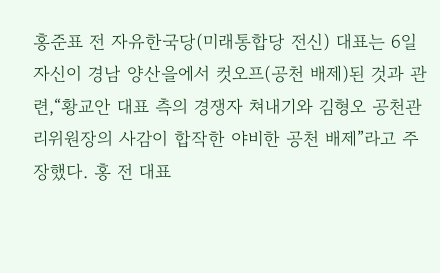홍준표 전 자유한국당(미래통합당 전신) 대표는 6일 자신이 경남 양산을에서 컷오프(공천 배제)된 것과 관련,“황교안 대표 측의 경쟁자 쳐내기와 김형오 공천관리위원장의 사감이 합작한 야비한 공천 배제”라고 주장했다. 홍 전 대표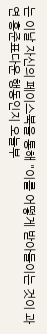는 이날 자신의 페이스북을 통해 "이를 어떻게 받아들이는 것이 과연 홍준표다운 행동인지 오늘부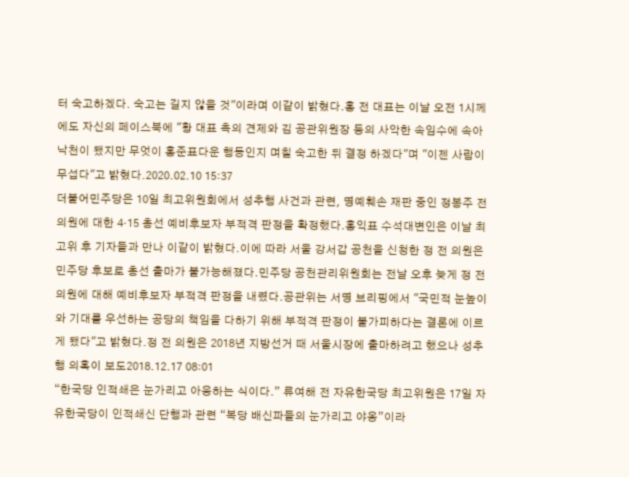터 숙고하겠다. 숙고는 길지 않을 것"이라며 이같이 밝혔다.홍 전 대표는 이날 오전 1시께에도 자신의 페이스북에 "황 대표 측의 견제와 김 공관위원장 등의 사악한 속임수에 속아 낙천이 됐지만 무엇이 홍준표다운 행동인지 며칠 숙고한 뒤 결정 하겠다"며 "이젠 사람이 무섭다"고 밝혔다.2020.02.10 15:37
더불어민주당은 10일 최고위원회에서 성추행 사건과 관련, 명예훼손 재판 중인 정봉주 전 의원에 대한 4·15 총선 예비후보자 부적격 판정을 확정했다.홍익표 수석대변인은 이날 최고위 후 기자들과 만나 이같이 밝혔다.이에 따라 서울 강서갑 공천을 신청한 정 전 의원은 민주당 후보로 총선 출마가 불가능해졌다.민주당 공천관리위원회는 전날 오후 늦게 정 전 의원에 대해 예비후보자 부적격 판정을 내렸다.공관위는 서명 브리핑에서 "국민적 눈높이와 기대를 우선하는 공당의 책임을 다하기 위해 부적격 판정이 불가피하다는 결론에 이르게 됐다"고 밝혔다.정 전 의원은 2018년 지방선거 때 서울시장에 출마하려고 했으나 성추행 의혹이 보도2018.12.17 08:01
“한국당 인적쇄은 눈가리고 아웅하는 식이다.” 류여해 전 자유한국당 최고위원은 17일 자유한국당이 인적쇄신 단행과 관련 “복당 배신파들의 눈가리고 야옹”이라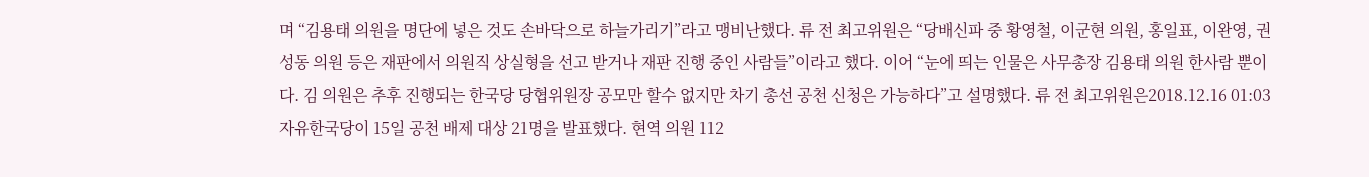며 “김용태 의원을 명단에 넣은 것도 손바닥으로 하늘가리기”라고 맹비난했다. 류 전 최고위원은 “당배신파 중 황영철, 이군현 의원, 홍일표, 이완영, 권성동 의원 등은 재판에서 의원직 상실형을 선고 받거나 재판 진행 중인 사람들”이라고 했다. 이어 “눈에 띄는 인물은 사무총장 김용태 의원 한사람 뿐이다. 김 의원은 추후 진행되는 한국당 당협위원장 공모만 할수 없지만 차기 총선 공천 신청은 가능하다”고 설명했다. 류 전 최고위원은2018.12.16 01:03
자유한국당이 15일 공천 배제 대상 21명을 발표했다. 현역 의원 112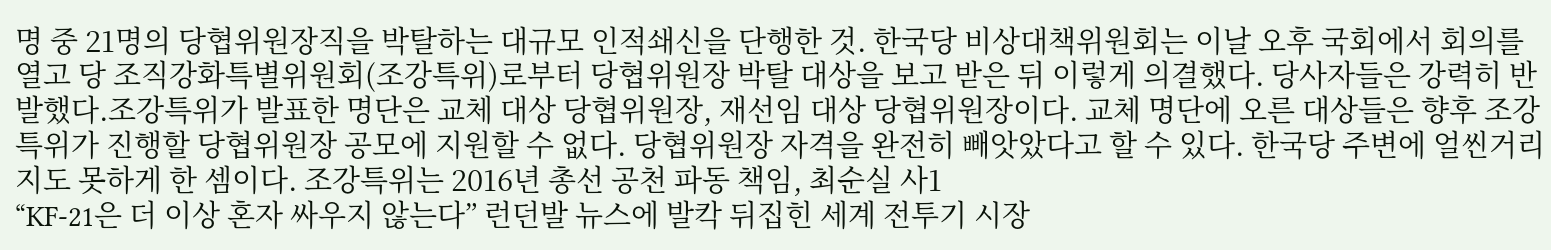명 중 21명의 당협위원장직을 박탈하는 대규모 인적쇄신을 단행한 것. 한국당 비상대책위원회는 이날 오후 국회에서 회의를 열고 당 조직강화특별위원회(조강특위)로부터 당협위원장 박탈 대상을 보고 받은 뒤 이렇게 의결했다. 당사자들은 강력히 반발했다.조강특위가 발표한 명단은 교체 대상 당협위원장, 재선임 대상 당협위원장이다. 교체 명단에 오른 대상들은 향후 조강특위가 진행할 당협위원장 공모에 지원할 수 없다. 당협위원장 자격을 완전히 빼앗았다고 할 수 있다. 한국당 주변에 얼씬거리지도 못하게 한 셈이다. 조강특위는 2016년 총선 공천 파동 책임, 최순실 사1
“KF-21은 더 이상 혼자 싸우지 않는다” 런던발 뉴스에 발칵 뒤집힌 세계 전투기 시장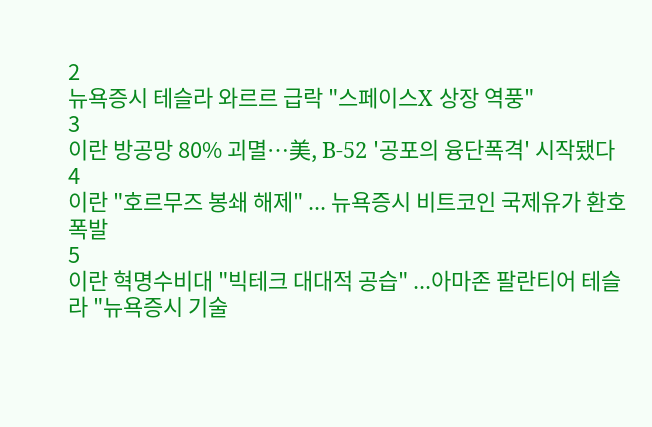2
뉴욕증시 테슬라 와르르 급락 "스페이스X 상장 역풍"
3
이란 방공망 80% 괴멸…美, B-52 '공포의 융단폭격' 시작됐다
4
이란 "호르무즈 봉쇄 해제" ... 뉴욕증시 비트코인 국제유가 환호 폭발
5
이란 혁명수비대 "빅테크 대대적 공습" ...아마존 팔란티어 테슬라 "뉴욕증시 기술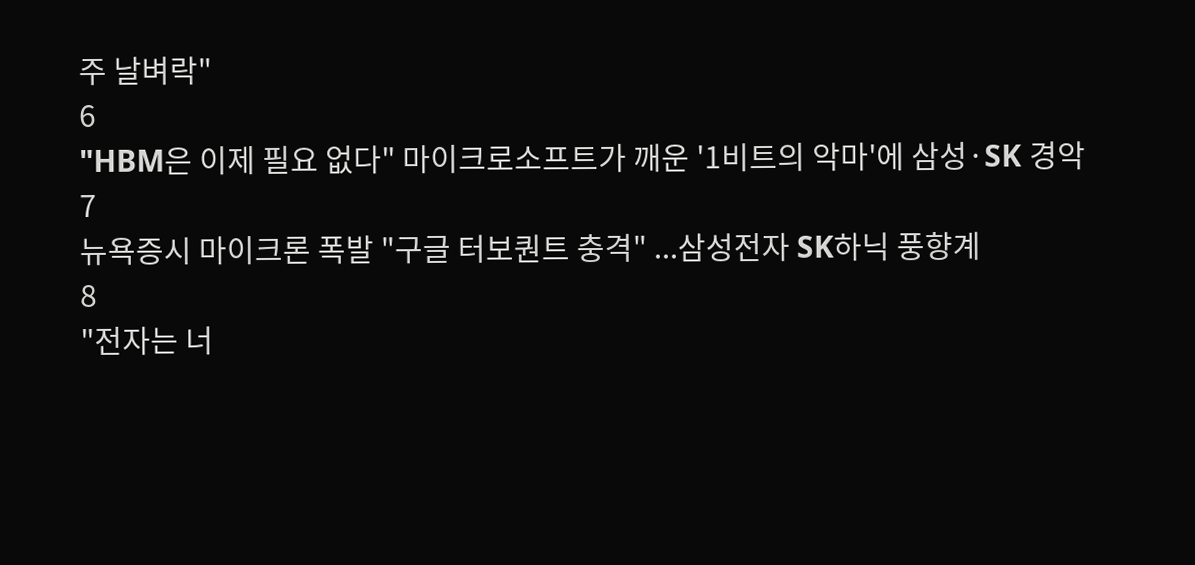주 날벼락"
6
"HBM은 이제 필요 없다" 마이크로소프트가 깨운 '1비트의 악마'에 삼성·SK 경악
7
뉴욕증시 마이크론 폭발 "구글 터보퀀트 충격" ...삼성전자 SK하닉 풍향계
8
"전자는 너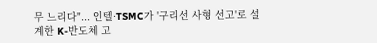무 느리다"... 인텔·TSMC가 '구리선 사형 선고'로 설계한 K-반도체 고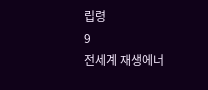립령
9
전세계 재생에너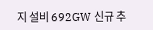지 설비 692GW 신규 추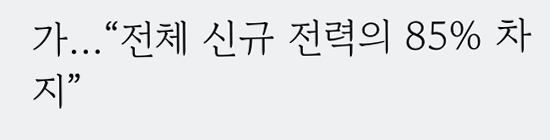가…“전체 신규 전력의 85% 차지”